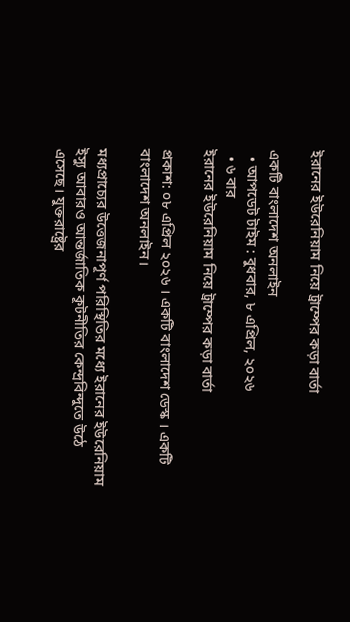ইরানের ইউরেনিয়াম নিয়ে ট্রাম্পের কড়া বার্তা

একটি বাংলাদেশ অনলাইন
  • আপডেট টাইম : বুধবার, ৮ এপ্রিল, ২০২৬
  • ৬ বার
ইরানের ইউরেনিয়াম নিয়ে ট্রাম্পের কড়া বার্তা

প্রকাশ: ০৮ এপ্রিল ২০২৬ । একটি বাংলাদেশ ডেস্ক । একটি বাংলাদেশ অনলাইন।

মধ্যপ্রাচ্যের উত্তেজনাপূর্ণ পরিস্থিতির মধ্যে ইরানের ইউরেনিয়াম ইস্যু আবারও আন্তর্জাতিক কূটনীতির কেন্দ্রবিন্দুতে উঠে এসেছে। যুক্তরাষ্ট্রের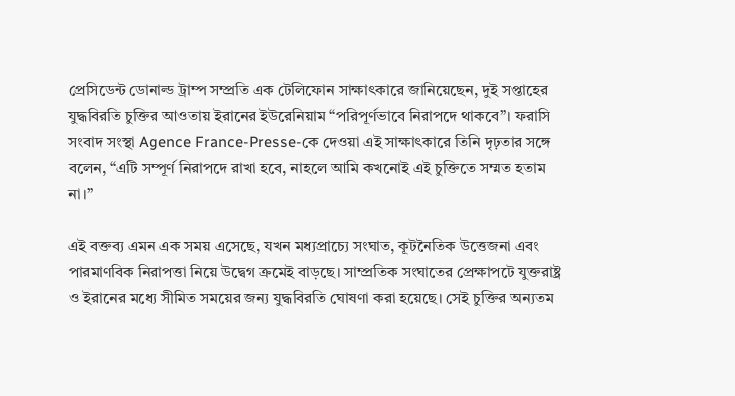প্রেসিডেন্ট ডোনাল্ড ট্রাম্প সম্প্রতি এক টেলিফোন সাক্ষাৎকারে জানিয়েছেন, দুই সপ্তাহের যুদ্ধবিরতি চুক্তির আওতায় ইরানের ইউরেনিয়াম “পরিপূর্ণভাবে নিরাপদে থাকবে”। ফরাসি সংবাদ সংস্থা Agence France-Presse-কে দেওয়া এই সাক্ষাৎকারে তিনি দৃঢ়তার সঙ্গে বলেন, “এটি সম্পূর্ণ নিরাপদে রাখা হবে, নাহলে আমি কখনোই এই চুক্তিতে সম্মত হতাম না।”

এই বক্তব্য এমন এক সময় এসেছে, যখন মধ্যপ্রাচ্যে সংঘাত, কূটনৈতিক উত্তেজনা এবং পারমাণবিক নিরাপত্তা নিয়ে উদ্বেগ ক্রমেই বাড়ছে। সাম্প্রতিক সংঘাতের প্রেক্ষাপটে যুক্তরাষ্ট্র ও ইরানের মধ্যে সীমিত সময়ের জন্য যুদ্ধবিরতি ঘোষণা করা হয়েছে। সেই চুক্তির অন্যতম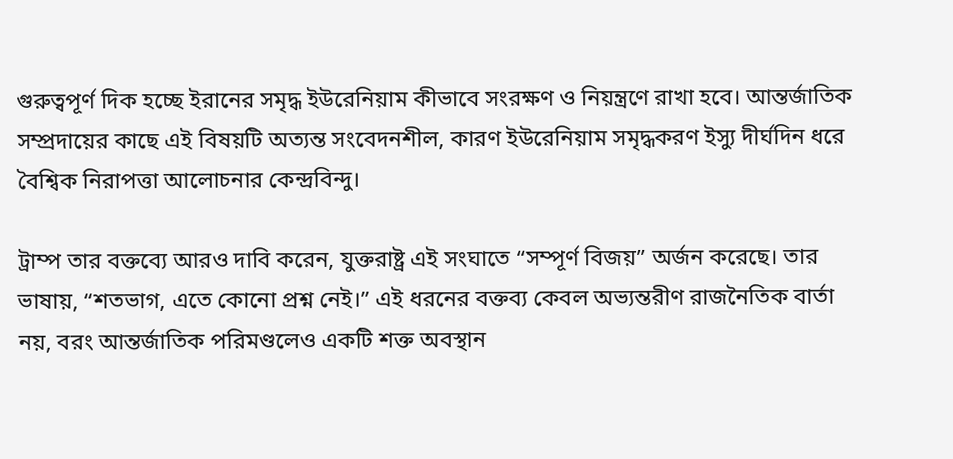গুরুত্বপূর্ণ দিক হচ্ছে ইরানের সমৃদ্ধ ইউরেনিয়াম কীভাবে সংরক্ষণ ও নিয়ন্ত্রণে রাখা হবে। আন্তর্জাতিক সম্প্রদায়ের কাছে এই বিষয়টি অত্যন্ত সংবেদনশীল, কারণ ইউরেনিয়াম সমৃদ্ধকরণ ইস্যু দীর্ঘদিন ধরে বৈশ্বিক নিরাপত্তা আলোচনার কেন্দ্রবিন্দু।

ট্রাম্প তার বক্তব্যে আরও দাবি করেন, যুক্তরাষ্ট্র এই সংঘাতে “সম্পূর্ণ বিজয়” অর্জন করেছে। তার ভাষায়, “শতভাগ, এতে কোনো প্রশ্ন নেই।” এই ধরনের বক্তব্য কেবল অভ্যন্তরীণ রাজনৈতিক বার্তা নয়, বরং আন্তর্জাতিক পরিমণ্ডলেও একটি শক্ত অবস্থান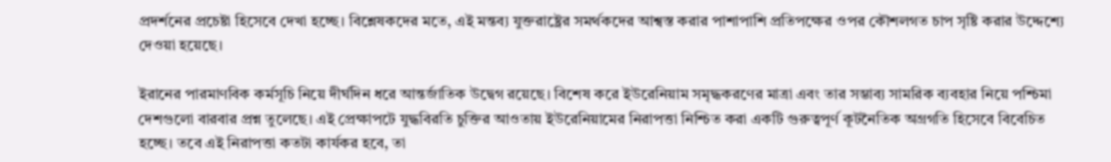প্রদর্শনের প্রচেষ্টা হিসেবে দেখা হচ্ছে। বিশ্লেষকদের মতে, এই মন্তব্য যুক্তরাষ্ট্রের সমর্থকদের আশ্বস্ত করার পাশাপাশি প্রতিপক্ষের ওপর কৌশলগত চাপ সৃষ্টি করার উদ্দেশ্যে দেওয়া হয়েছে।

ইরানের পারমাণবিক কর্মসূচি নিয়ে দীর্ঘদিন ধরে আন্তর্জাতিক উদ্বেগ রয়েছে। বিশেষ করে ইউরেনিয়াম সমৃদ্ধকরণের মাত্রা এবং তার সম্ভাব্য সামরিক ব্যবহার নিয়ে পশ্চিমা দেশগুলো বারবার প্রশ্ন তুলেছে। এই প্রেক্ষাপটে যুদ্ধবিরতি চুক্তির আওতায় ইউরেনিয়ামের নিরাপত্তা নিশ্চিত করা একটি গুরুত্বপূর্ণ কূটনৈতিক অগ্রগতি হিসেবে বিবেচিত হচ্ছে। তবে এই নিরাপত্তা কতটা কার্যকর হবে, তা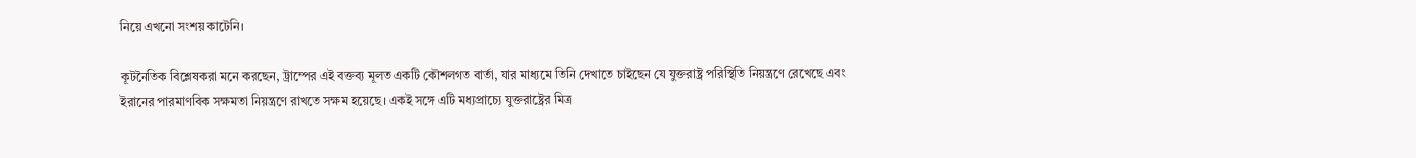নিয়ে এখনো সংশয় কাটেনি।

কূটনৈতিক বিশ্লেষকরা মনে করছেন, ট্রাম্পের এই বক্তব্য মূলত একটি কৌশলগত বার্তা, যার মাধ্যমে তিনি দেখাতে চাইছেন যে যুক্তরাষ্ট্র পরিস্থিতি নিয়ন্ত্রণে রেখেছে এবং ইরানের পারমাণবিক সক্ষমতা নিয়ন্ত্রণে রাখতে সক্ষম হয়েছে। একই সঙ্গে এটি মধ্যপ্রাচ্যে যুক্তরাষ্ট্রের মিত্র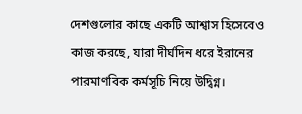দেশগুলোর কাছে একটি আশ্বাস হিসেবেও কাজ করছে, যারা দীর্ঘদিন ধরে ইরানের পারমাণবিক কর্মসূচি নিয়ে উদ্বিগ্ন।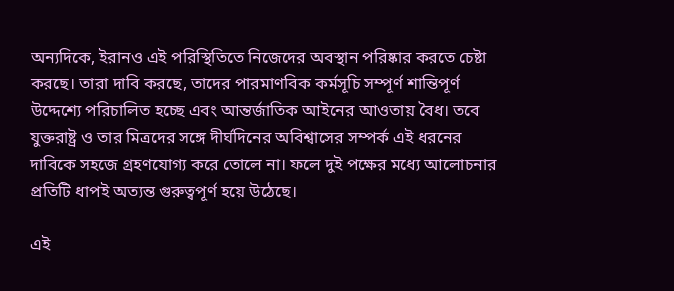অন্যদিকে, ইরানও এই পরিস্থিতিতে নিজেদের অবস্থান পরিষ্কার করতে চেষ্টা করছে। তারা দাবি করছে, তাদের পারমাণবিক কর্মসূচি সম্পূর্ণ শান্তিপূর্ণ উদ্দেশ্যে পরিচালিত হচ্ছে এবং আন্তর্জাতিক আইনের আওতায় বৈধ। তবে যুক্তরাষ্ট্র ও তার মিত্রদের সঙ্গে দীর্ঘদিনের অবিশ্বাসের সম্পর্ক এই ধরনের দাবিকে সহজে গ্রহণযোগ্য করে তোলে না। ফলে দুই পক্ষের মধ্যে আলোচনার প্রতিটি ধাপই অত্যন্ত গুরুত্বপূর্ণ হয়ে উঠেছে।

এই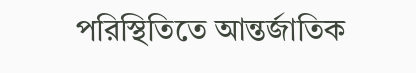পরিস্থিতিতে আন্তর্জাতিক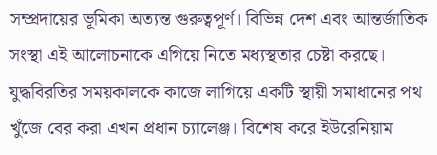সম্প্রদায়ের ভূমিকা অত্যন্ত গুরুত্বপূর্ণ। বিভিন্ন দেশ এবং আন্তর্জাতিক সংস্থা এই আলোচনাকে এগিয়ে নিতে মধ্যস্থতার চেষ্টা করছে। যুদ্ধবিরতির সময়কালকে কাজে লাগিয়ে একটি স্থায়ী সমাধানের পথ খুঁজে বের করা এখন প্রধান চ্যালেঞ্জ। বিশেষ করে ইউরেনিয়াম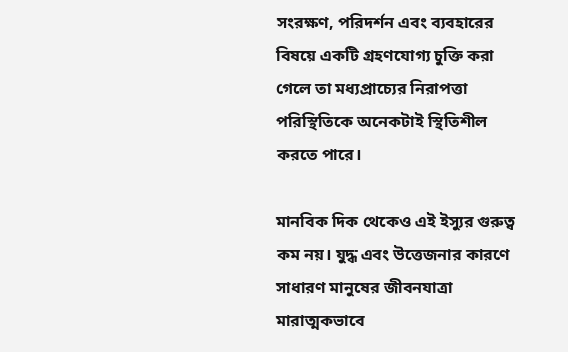সংরক্ষণ, পরিদর্শন এবং ব্যবহারের বিষয়ে একটি গ্রহণযোগ্য চুক্তি করা গেলে তা মধ্যপ্রাচ্যের নিরাপত্তা পরিস্থিতিকে অনেকটাই স্থিতিশীল করতে পারে।

মানবিক দিক থেকেও এই ইস্যুর গুরুত্ব কম নয়। যুদ্ধ এবং উত্তেজনার কারণে সাধারণ মানুষের জীবনযাত্রা মারাত্মকভাবে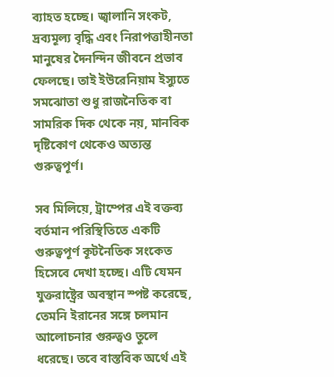ব্যাহত হচ্ছে। জ্বালানি সংকট, দ্রব্যমূল্য বৃদ্ধি এবং নিরাপত্তাহীনতা মানুষের দৈনন্দিন জীবনে প্রভাব ফেলছে। তাই ইউরেনিয়াম ইস্যুতে সমঝোতা শুধু রাজনৈতিক বা সামরিক দিক থেকে নয়, মানবিক দৃষ্টিকোণ থেকেও অত্যন্ত গুরুত্বপূর্ণ।

সব মিলিয়ে, ট্রাম্পের এই বক্তব্য বর্তমান পরিস্থিতিতে একটি গুরুত্বপূর্ণ কূটনৈতিক সংকেত হিসেবে দেখা হচ্ছে। এটি যেমন যুক্তরাষ্ট্রের অবস্থান স্পষ্ট করেছে, তেমনি ইরানের সঙ্গে চলমান আলোচনার গুরুত্বও তুলে ধরেছে। তবে বাস্তবিক অর্থে এই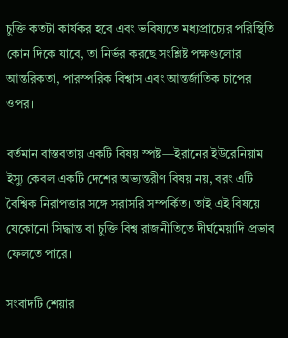চুক্তি কতটা কার্যকর হবে এবং ভবিষ্যতে মধ্যপ্রাচ্যের পরিস্থিতি কোন দিকে যাবে, তা নির্ভর করছে সংশ্লিষ্ট পক্ষগুলোর আন্তরিকতা, পারস্পরিক বিশ্বাস এবং আন্তর্জাতিক চাপের ওপর।

বর্তমান বাস্তবতায় একটি বিষয় স্পষ্ট—ইরানের ইউরেনিয়াম ইস্যু কেবল একটি দেশের অভ্যন্তরীণ বিষয় নয়, বরং এটি বৈশ্বিক নিরাপত্তার সঙ্গে সরাসরি সম্পর্কিত। তাই এই বিষয়ে যেকোনো সিদ্ধান্ত বা চুক্তি বিশ্ব রাজনীতিতে দীর্ঘমেয়াদি প্রভাব ফেলতে পারে।

সংবাদটি শেয়ার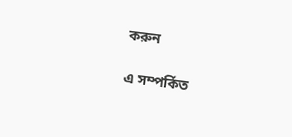করুন

এ সম্পর্কিত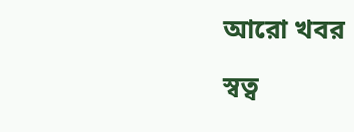আরো খবর

স্বত্ব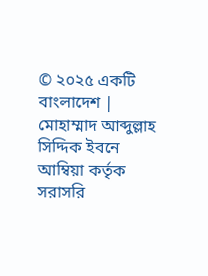© ২০২৫ একটি বাংলাদেশ | মোহাম্মাদ আব্দুল্লাহ সিদ্দিক ইবনে আম্বিয়া কর্তৃক সরাসরি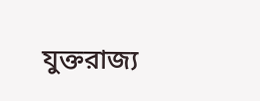যুক্তরাজ্য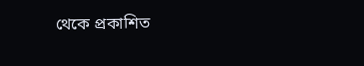থেকে প্রকাশিত